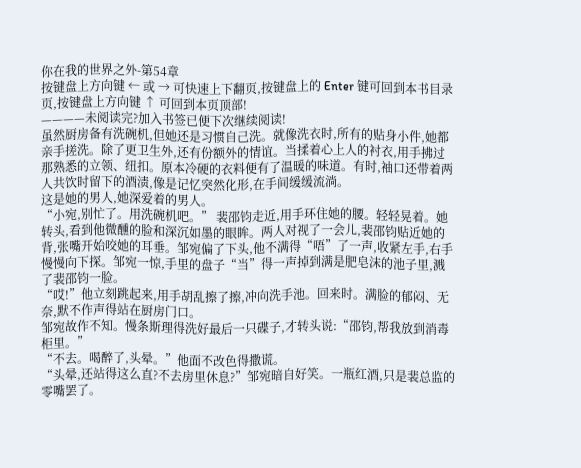你在我的世界之外-第54章
按键盘上方向键 ← 或 → 可快速上下翻页,按键盘上的 Enter 键可回到本书目录页,按键盘上方向键 ↑ 可回到本页顶部!
————未阅读完?加入书签已便下次继续阅读!
虽然厨房备有洗碗机,但她还是习惯自己洗。就像洗衣时,所有的贴身小件,她都亲手搓洗。除了更卫生外,还有份额外的情谊。当揉着心上人的衬衣,用手拂过那熟悉的立领、纽扣。原本冷硬的衣料便有了温暖的味道。有时,袖口还带着两人共饮时留下的酒渍,像是记忆突然化形,在手间缓缓流淌。
这是她的男人,她深爱着的男人。
“小宛,别忙了。用洗碗机吧。” 裴邵钧走近,用手环住她的腰。轻轻晃着。她转头,看到他微醺的脸和深沉如墨的眼眸。两人对视了一会儿,裴邵钧贴近她的背,张嘴开始咬她的耳垂。邹宛偏了下头,他不满得“唔”了一声,收紧左手,右手慢慢向下探。邹宛一惊,手里的盘子“当”得一声掉到满是肥皂沫的池子里,溅了裴邵钧一脸。
“哎!”他立刻跳起来,用手胡乱擦了擦,冲向洗手池。回来时。满脸的郁闷、无奈,默不作声得站在厨房门口。
邹宛故作不知。慢条斯理得洗好最后一只碟子,才转头说:“邵钧,帮我放到消毒柜里。”
“不去。喝醉了,头晕。”他面不改色得撒谎。
“头晕,还站得这么直?不去房里休息?”邹宛暗自好笑。一瓶红酒,只是裴总监的零嘴罢了。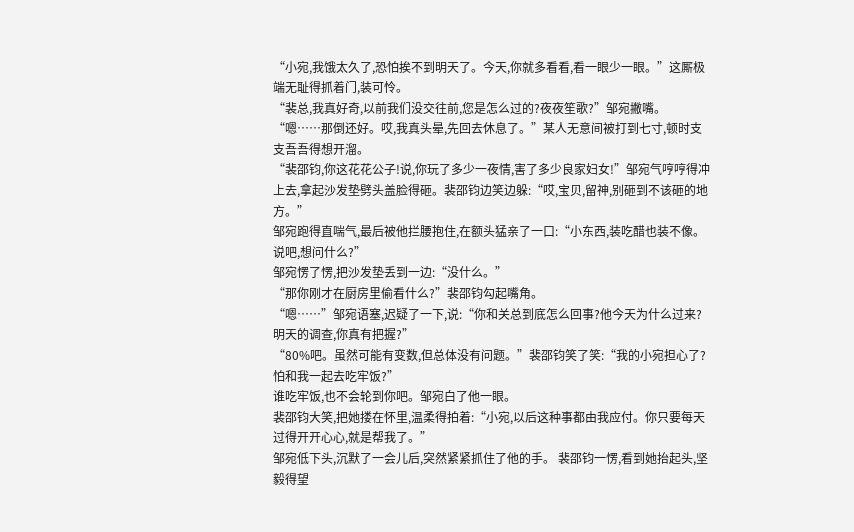“小宛,我饿太久了,恐怕挨不到明天了。今天,你就多看看,看一眼少一眼。”这厮极端无耻得抓着门,装可怜。
“裴总,我真好奇,以前我们没交往前,您是怎么过的?夜夜笙歌?”邹宛撇嘴。
“嗯……那倒还好。哎,我真头晕,先回去休息了。”某人无意间被打到七寸,顿时支支吾吾得想开溜。
“裴邵钧,你这花花公子!说,你玩了多少一夜情,害了多少良家妇女!”邹宛气哼哼得冲上去,拿起沙发垫劈头盖脸得砸。裴邵钧边笑边躲:“哎,宝贝,留神,别砸到不该砸的地方。”
邹宛跑得直喘气,最后被他拦腰抱住,在额头猛亲了一口:“小东西,装吃醋也装不像。说吧,想问什么?”
邹宛愣了愣,把沙发垫丢到一边:“没什么。”
“那你刚才在厨房里偷看什么?”裴邵钧勾起嘴角。
“嗯……”邹宛语塞,迟疑了一下,说:“你和关总到底怎么回事?他今天为什么过来?明天的调查,你真有把握?”
“80%吧。虽然可能有变数,但总体没有问题。”裴邵钧笑了笑:“我的小宛担心了?怕和我一起去吃牢饭?”
谁吃牢饭,也不会轮到你吧。邹宛白了他一眼。
裴邵钧大笑,把她搂在怀里,温柔得拍着:“小宛,以后这种事都由我应付。你只要每天过得开开心心,就是帮我了。”
邹宛低下头,沉默了一会儿后,突然紧紧抓住了他的手。 裴邵钧一愣,看到她抬起头,坚毅得望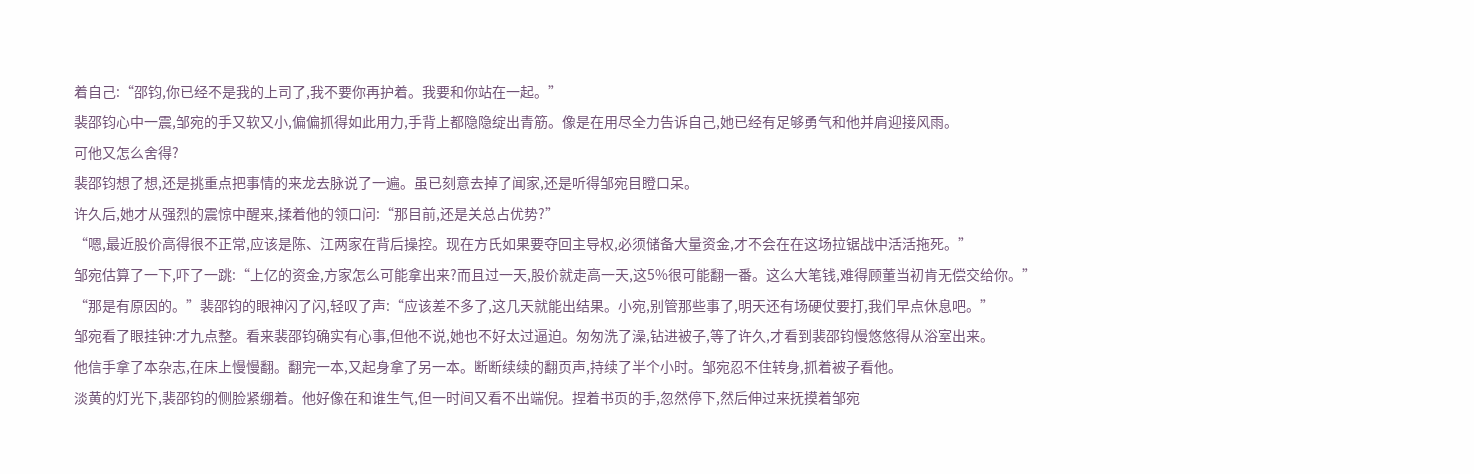着自己:“邵钧,你已经不是我的上司了,我不要你再护着。我要和你站在一起。”
裴邵钧心中一震,邹宛的手又软又小,偏偏抓得如此用力,手背上都隐隐绽出青筋。像是在用尽全力告诉自己,她已经有足够勇气和他并肩迎接风雨。
可他又怎么舍得?
裴邵钧想了想,还是挑重点把事情的来龙去脉说了一遍。虽已刻意去掉了闻家,还是听得邹宛目瞪口呆。
许久后,她才从强烈的震惊中醒来,揉着他的领口问:“那目前,还是关总占优势?”
“嗯,最近股价高得很不正常,应该是陈、江两家在背后操控。现在方氏如果要夺回主导权,必须储备大量资金,才不会在在这场拉锯战中活活拖死。”
邹宛估算了一下,吓了一跳:“上亿的资金,方家怎么可能拿出来?而且过一天,股价就走高一天,这5%很可能翻一番。这么大笔钱,难得顾董当初肯无偿交给你。”
“那是有原因的。”裴邵钧的眼神闪了闪,轻叹了声:“应该差不多了,这几天就能出结果。小宛,别管那些事了,明天还有场硬仗要打,我们早点休息吧。”
邹宛看了眼挂钟:才九点整。看来裴邵钧确实有心事,但他不说,她也不好太过逼迫。匆匆洗了澡,钻进被子,等了许久,才看到裴邵钧慢悠悠得从浴室出来。
他信手拿了本杂志,在床上慢慢翻。翻完一本,又起身拿了另一本。断断续续的翻页声,持续了半个小时。邹宛忍不住转身,抓着被子看他。
淡黄的灯光下,裴邵钧的侧脸紧绷着。他好像在和谁生气,但一时间又看不出端倪。捏着书页的手,忽然停下,然后伸过来抚摸着邹宛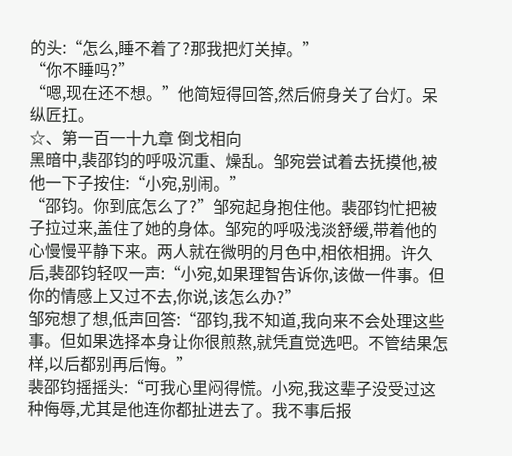的头:“怎么,睡不着了?那我把灯关掉。”
“你不睡吗?”
“嗯,现在还不想。”他简短得回答,然后俯身关了台灯。呆纵匠扛。
☆、第一百一十九章 倒戈相向
黑暗中,裴邵钧的呼吸沉重、燥乱。邹宛尝试着去抚摸他,被他一下子按住:“小宛,别闹。”
“邵钧。你到底怎么了?”邹宛起身抱住他。裴邵钧忙把被子拉过来,盖住了她的身体。邹宛的呼吸浅淡舒缓,带着他的心慢慢平静下来。两人就在微明的月色中,相依相拥。许久后,裴邵钧轻叹一声:“小宛,如果理智告诉你,该做一件事。但你的情感上又过不去,你说,该怎么办?”
邹宛想了想,低声回答:“邵钧,我不知道,我向来不会处理这些事。但如果选择本身让你很煎熬,就凭直觉选吧。不管结果怎样,以后都别再后悔。”
裴邵钧摇摇头:“可我心里闷得慌。小宛,我这辈子没受过这种侮辱,尤其是他连你都扯进去了。我不事后报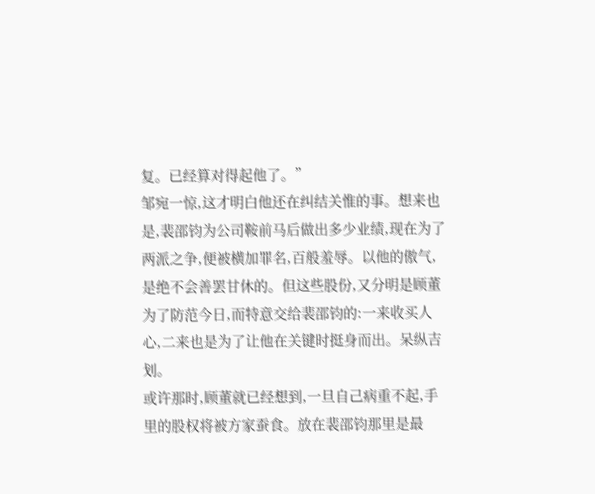复。已经算对得起他了。”
邹宛一惊,这才明白他还在纠结关惟的事。想来也是,裴邵钧为公司鞍前马后做出多少业绩,现在为了两派之争,便被横加罪名,百般羞辱。以他的傲气,是绝不会善罢甘休的。但这些股份,又分明是顾董为了防范今日,而特意交给裴邵钧的:一来收买人心,二来也是为了让他在关键时挺身而出。呆纵吉划。
或许那时,顾董就已经想到,一旦自己病重不起,手里的股权将被方家蚕食。放在裴邵钧那里是最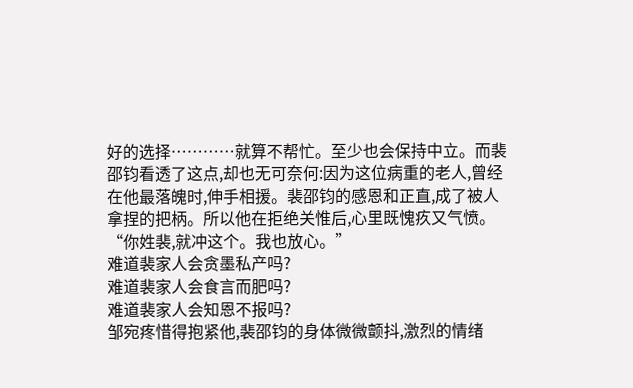好的选择…………就算不帮忙。至少也会保持中立。而裴邵钧看透了这点,却也无可奈何:因为这位病重的老人,曾经在他最落魄时,伸手相援。裴邵钧的感恩和正直,成了被人拿捏的把柄。所以他在拒绝关惟后,心里既愧疚又气愤。
“你姓裴,就冲这个。我也放心。”
难道裴家人会贪墨私产吗?
难道裴家人会食言而肥吗?
难道裴家人会知恩不报吗?
邹宛疼惜得抱紧他,裴邵钧的身体微微颤抖,激烈的情绪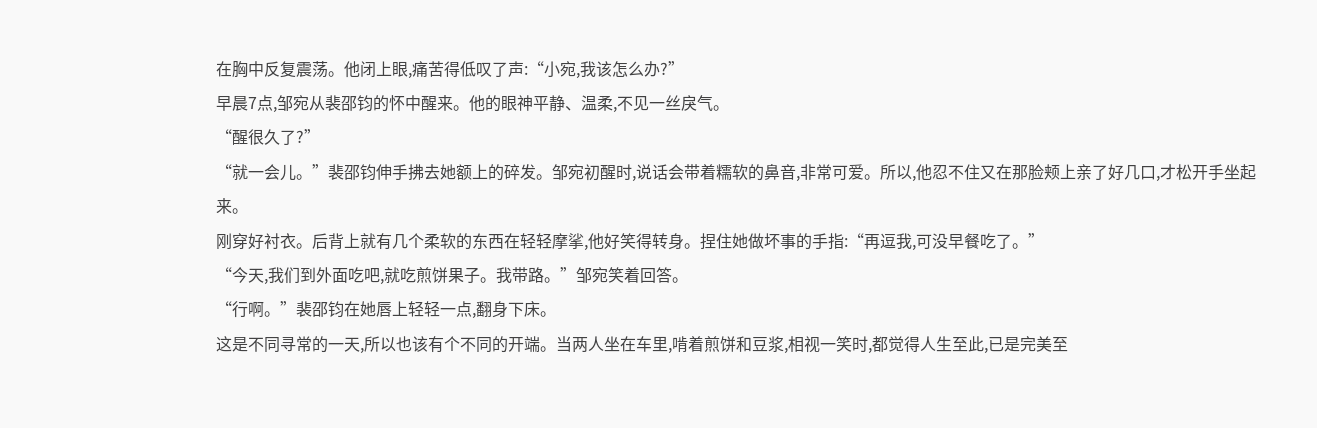在胸中反复震荡。他闭上眼,痛苦得低叹了声:“小宛,我该怎么办?”
早晨7点,邹宛从裴邵钧的怀中醒来。他的眼神平静、温柔,不见一丝戾气。
“醒很久了?”
“就一会儿。”裴邵钧伸手拂去她额上的碎发。邹宛初醒时,说话会带着糯软的鼻音,非常可爱。所以,他忍不住又在那脸颊上亲了好几口,才松开手坐起来。
刚穿好衬衣。后背上就有几个柔软的东西在轻轻摩挲,他好笑得转身。捏住她做坏事的手指:“再逗我,可没早餐吃了。”
“今天,我们到外面吃吧,就吃煎饼果子。我带路。”邹宛笑着回答。
“行啊。”裴邵钧在她唇上轻轻一点,翻身下床。
这是不同寻常的一天,所以也该有个不同的开端。当两人坐在车里,啃着煎饼和豆浆,相视一笑时,都觉得人生至此,已是完美至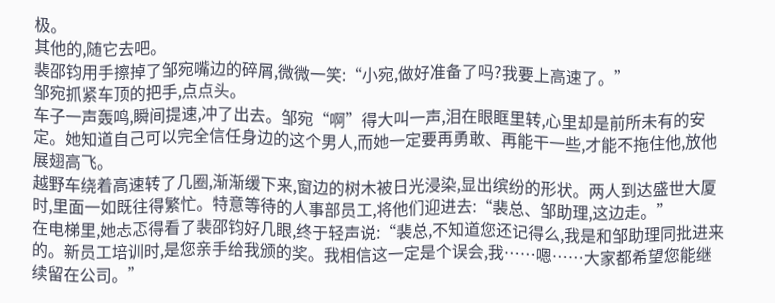极。
其他的,随它去吧。
裴邵钧用手擦掉了邹宛嘴边的碎屑,微微一笑:“小宛,做好准备了吗?我要上高速了。”
邹宛抓紧车顶的把手,点点头。
车子一声轰鸣,瞬间提速,冲了出去。邹宛“啊”得大叫一声,泪在眼眶里转,心里却是前所未有的安定。她知道自己可以完全信任身边的这个男人,而她一定要再勇敢、再能干一些,才能不拖住他,放他展翅高飞。
越野车绕着高速转了几圈,渐渐缓下来,窗边的树木被日光浸染,显出缤纷的形状。两人到达盛世大厦时,里面一如既往得繁忙。特意等待的人事部员工,将他们迎进去:“裴总、邹助理,这边走。”
在电梯里,她忐忑得看了裴邵钧好几眼,终于轻声说:“裴总,不知道您还记得么,我是和邹助理同批进来的。新员工培训时,是您亲手给我颁的奖。我相信这一定是个误会,我……嗯……大家都希望您能继续留在公司。”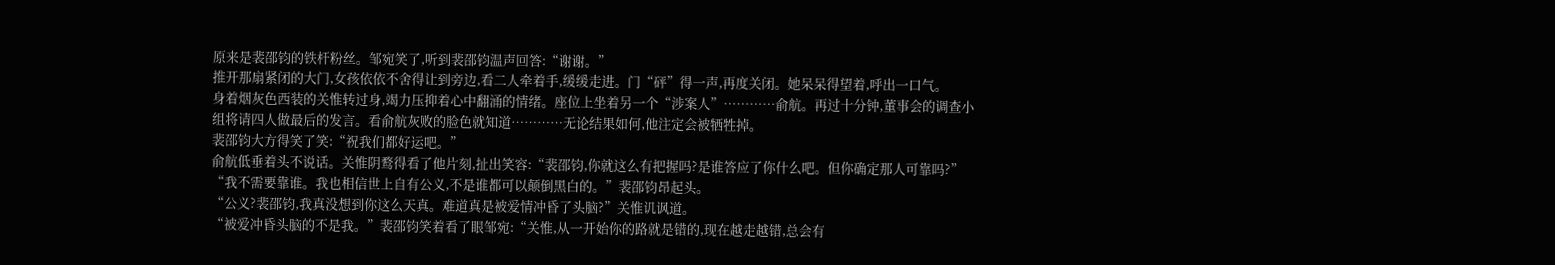原来是裴邵钧的铁杆粉丝。邹宛笑了,听到裴邵钧温声回答:“谢谢。”
推开那扇紧闭的大门,女孩依依不舍得让到旁边,看二人牵着手,缓缓走进。门“砰”得一声,再度关闭。她呆呆得望着,呼出一口气。
身着烟灰色西装的关惟转过身,竭力压抑着心中翻涌的情绪。座位上坐着另一个“涉案人”…………俞航。再过十分钟,董事会的调查小组将请四人做最后的发言。看俞航灰败的脸色就知道…………无论结果如何,他注定会被牺牲掉。
裴邵钧大方得笑了笑:“祝我们都好运吧。”
俞航低垂着头不说话。关惟阴鹜得看了他片刻,扯出笑容:“裴邵钧,你就这么有把握吗?是谁答应了你什么吧。但你确定那人可靠吗?”
“我不需要靠谁。我也相信世上自有公义,不是谁都可以颠倒黑白的。”裴邵钧昂起头。
“公义?裴邵钧,我真没想到你这么天真。难道真是被爱情冲昏了头脑?”关惟讥讽道。
“被爱冲昏头脑的不是我。”裴邵钧笑着看了眼邹宛:“关惟,从一开始你的路就是错的,现在越走越错,总会有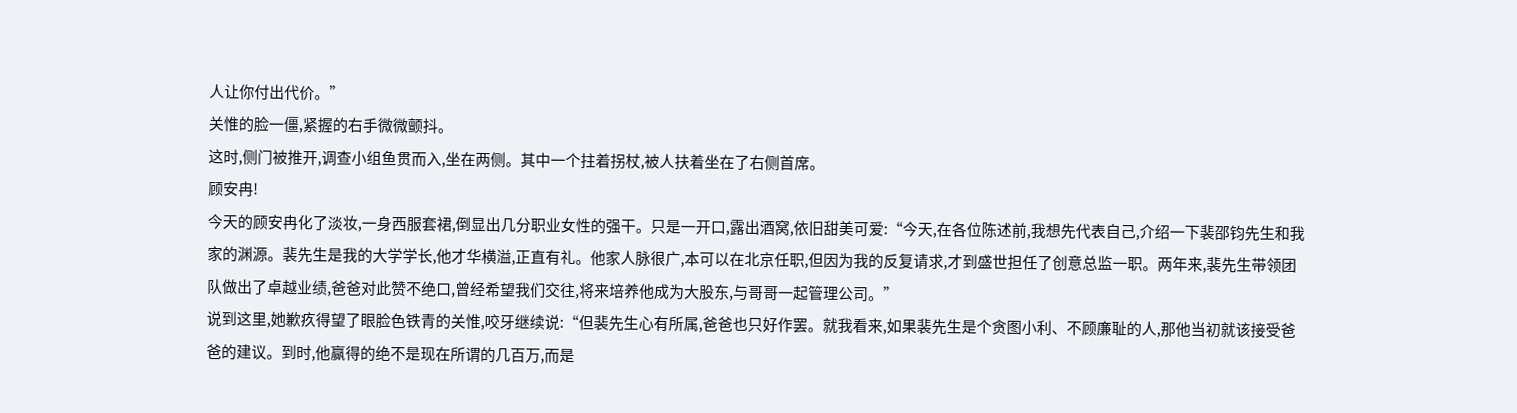人让你付出代价。”
关惟的脸一僵,紧握的右手微微颤抖。
这时,侧门被推开,调查小组鱼贯而入,坐在两侧。其中一个拄着拐杖,被人扶着坐在了右侧首席。
顾安冉!
今天的顾安冉化了淡妆,一身西服套裙,倒显出几分职业女性的强干。只是一开口,露出酒窝,依旧甜美可爱:“今天,在各位陈述前,我想先代表自己,介绍一下裴邵钧先生和我家的渊源。裴先生是我的大学学长,他才华横溢,正直有礼。他家人脉很广,本可以在北京任职,但因为我的反复请求,才到盛世担任了创意总监一职。两年来,裴先生带领团队做出了卓越业绩,爸爸对此赞不绝口,曾经希望我们交往,将来培养他成为大股东,与哥哥一起管理公司。”
说到这里,她歉疚得望了眼脸色铁青的关惟,咬牙继续说:“但裴先生心有所属,爸爸也只好作罢。就我看来,如果裴先生是个贪图小利、不顾廉耻的人,那他当初就该接受爸爸的建议。到时,他赢得的绝不是现在所谓的几百万,而是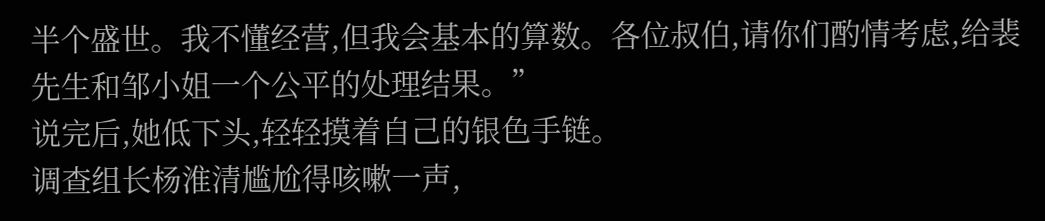半个盛世。我不懂经营,但我会基本的算数。各位叔伯,请你们酌情考虑,给裴先生和邹小姐一个公平的处理结果。”
说完后,她低下头,轻轻摸着自己的银色手链。
调查组长杨淮清尴尬得咳嗽一声,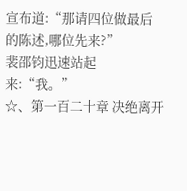宣布道:“那请四位做最后的陈述,哪位先来?”
裴邵钧迅速站起来:“我。”
☆、第一百二十章 决绝离开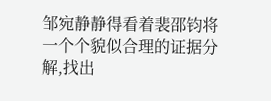邹宛静静得看着裴邵钧将一个个貌似合理的证据分解,找出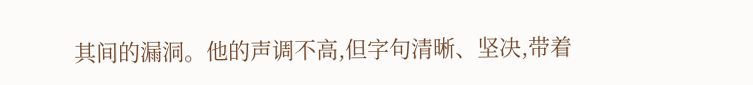其间的漏洞。他的声调不高,但字句清晰、坚决,带着